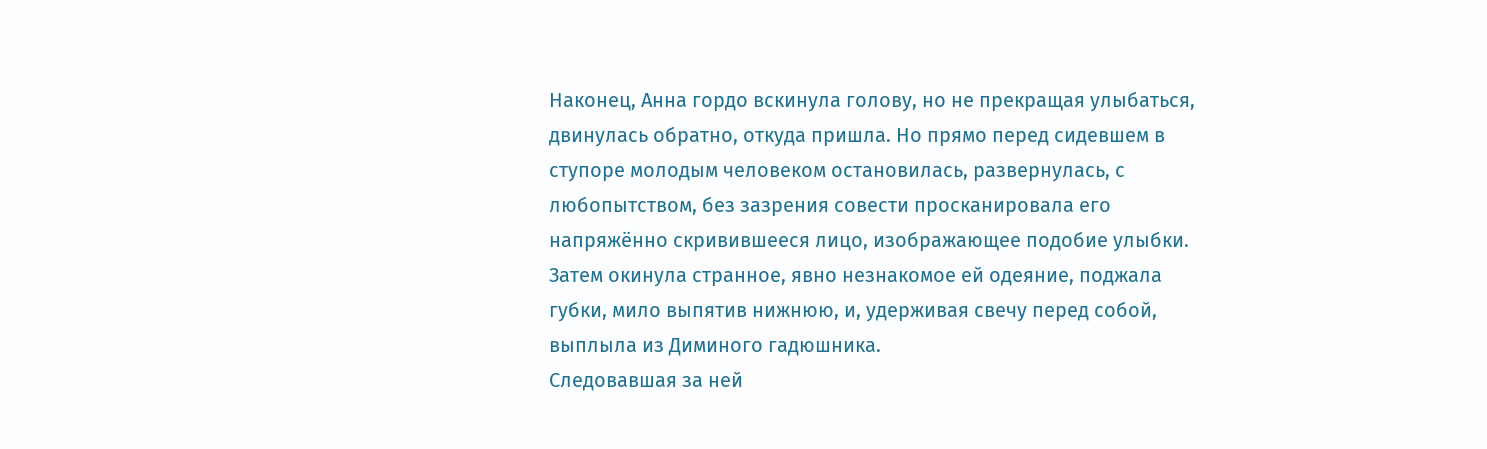Наконец, Анна гордо вскинула голову, но не прекращая улыбаться, двинулась обратно, откуда пришла. Но прямо перед сидевшем в ступоре молодым человеком остановилась, развернулась, с любопытством, без зазрения совести просканировала его напряжённо скривившееся лицо, изображающее подобие улыбки. Затем окинула странное, явно незнакомое ей одеяние, поджала губки, мило выпятив нижнюю, и, удерживая свечу перед собой, выплыла из Диминого гадюшника.
Следовавшая за ней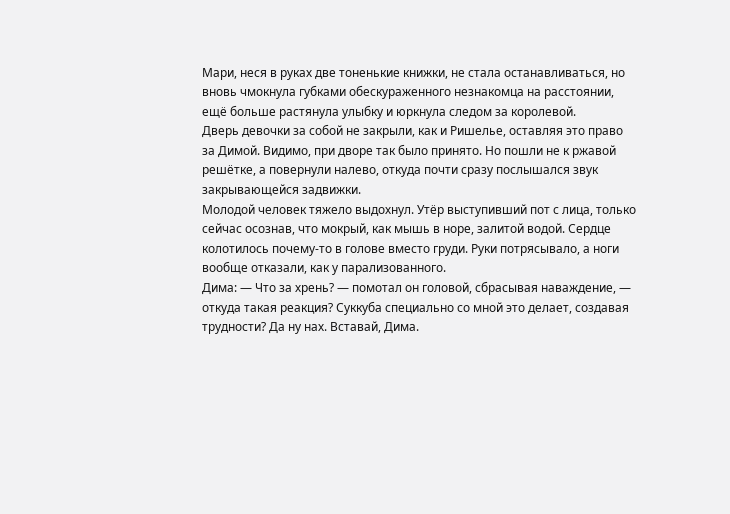Мари, неся в руках две тоненькие книжки, не стала останавливаться, но вновь чмокнула губками обескураженного незнакомца на расстоянии, ещё больше растянула улыбку и юркнула следом за королевой.
Дверь девочки за собой не закрыли, как и Ришелье, оставляя это право за Димой. Видимо, при дворе так было принято. Но пошли не к ржавой решётке, а повернули налево, откуда почти сразу послышался звук закрывающейся задвижки.
Молодой человек тяжело выдохнул. Утёр выступивший пот с лица, только сейчас осознав, что мокрый, как мышь в норе, залитой водой. Сердце колотилось почему-то в голове вместо груди. Руки потрясывало, а ноги вообще отказали, как у парализованного.
Дима: — Что за хрень? — помотал он головой, сбрасывая наваждение, — откуда такая реакция? Суккуба специально со мной это делает, создавая трудности? Да ну нах. Вставай, Дима.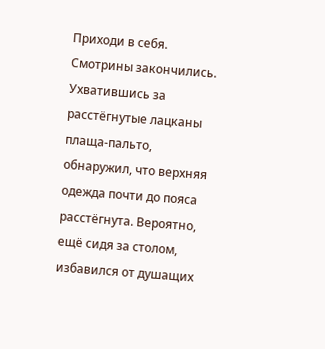Приходи в себя. Смотрины закончились.
Ухватившись за расстёгнутые лацканы плаща-пальто, обнаружил, что верхняя одежда почти до пояса расстёгнута. Вероятно, ещё сидя за столом, избавился от душащих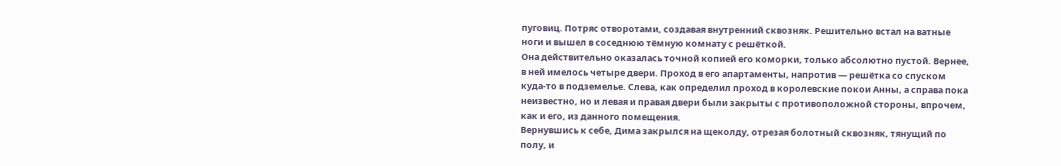пуговиц. Потряс отворотами, создавая внутренний сквозняк. Решительно встал на ватные ноги и вышел в соседнюю тёмную комнату с решёткой.
Она действительно оказалась точной копией его коморки, только абсолютно пустой. Вернее, в ней имелось четыре двери. Проход в его апартаменты, напротив — решётка со спуском куда-то в подземелье. Слева, как определил проход в королевские покои Анны, а справа пока неизвестно, но и левая и правая двери были закрыты с противоположной стороны, впрочем, как и его, из данного помещения.
Вернувшись к себе, Дима закрылся на щеколду, отрезая болотный сквозняк, тянущий по полу, и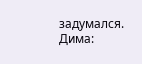задумался.
Дима: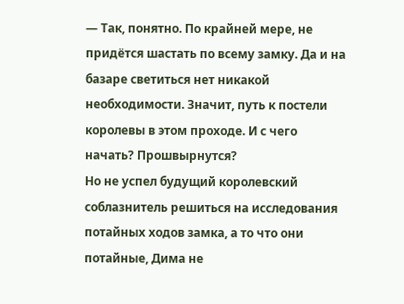— Так, понятно. По крайней мере, не придётся шастать по всему замку. Да и на базаре светиться нет никакой необходимости. Значит, путь к постели королевы в этом проходе. И с чего начать? Прошвырнутся?
Но не успел будущий королевский соблазнитель решиться на исследования потайных ходов замка, а то что они потайные, Дима не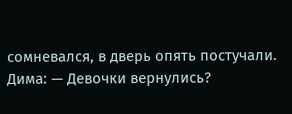сомневался, в дверь опять постучали.
Дима: — Девочки вернулись?